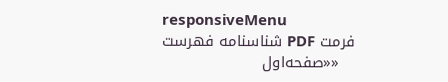responsiveMenu
فرمت PDF شناسنامه فهرست
   ««صفحه‌اول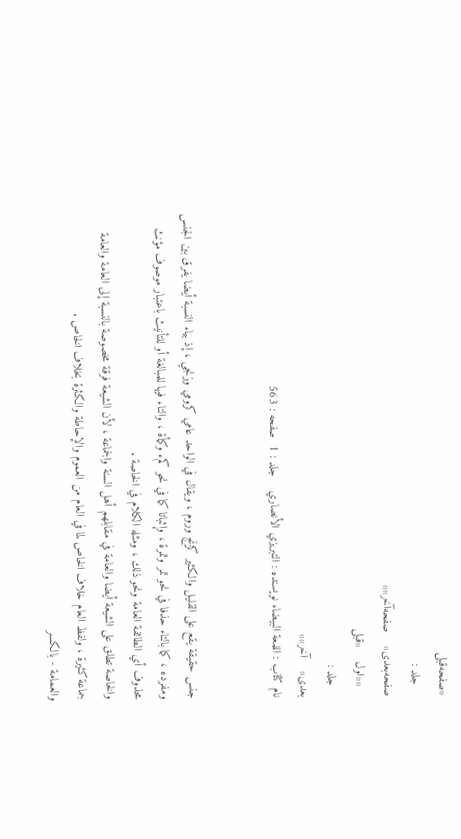«صفحه‌قبلی
   جلد :
صفحه‌بعدی»    صفحه‌آخر»»
   ««اول    «قبلی
   جلد :
بعدی»    آخر»»
نام کتاب : اللمعة البيضاء نویسنده : التبريزي الأنصاري    جلد : 1  صفحه : 563


جنس حقيقة يقع على القليل والكثير كزنج وروم ، ويقال في الواحد عامي كرومي وزنجي ، إذ بياء النسبة أيضا يفرق بين الجنس ومفرده ، كما بالتاء حذفا في نحو تمر وتمرة ، وإثباتا كما في نحو كمء وكمأة ، والتاء فيها للمبالغة أو للتأنيث باعتبار موصوف مؤنث محذوف أي الطائفة العامة ونحو ذلك ، ومثله الكلام في الخاصة .
والخاصة تطلق على الشيعة أيضا والعامة في مقابلهم أهل السنة والجماعة ، لأن الشيعة فرقة مخصوصة بالنسبة إلى العامة والعامة جماعة كثيرة ، ولفظ العام خلاف الخاص لما في العام من العموم والإحاطة والكثرة بخلاف الخاص .
والعمامة - بالكسر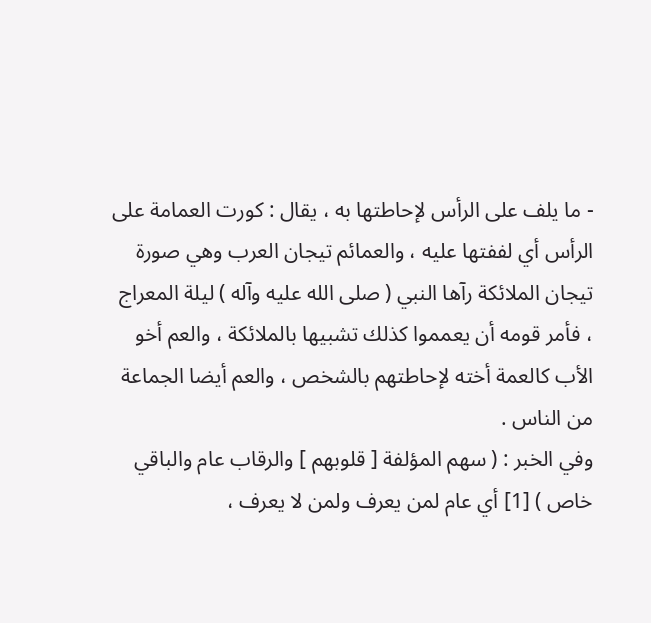- ما يلف على الرأس لإحاطتها به ، يقال : كورت العمامة على الرأس أي لففتها عليه ، والعمائم تيجان العرب وهي صورة تيجان الملائكة رآها النبي ( صلى الله عليه وآله ) ليلة المعراج ، فأمر قومه أن يعمموا كذلك تشبيها بالملائكة ، والعم أخو الأب كالعمة أخته لإحاطتهم بالشخص ، والعم أيضا الجماعة من الناس .
وفي الخبر : ( سهم المؤلفة [ قلوبهم ] والرقاب عام والباقي خاص ) [1] أي عام لمن يعرف ولمن لا يعرف ،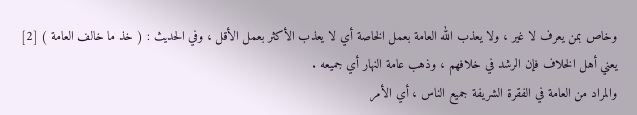وخاص بمن يعرف لا غير ، ولا يعذب الله العامة بعمل الخاصة أي لا يعذب الأكثر بعمل الأقل ، وفي الحديث : ( خذ ما خالف العامة ) [2] يعني أهل الخلاف فإن الرشد في خلافهم ، وذهب عامة النهار أي جميعه .
والمراد من العامة في الفقرة الشريفة جميع الناس ، أي الأمر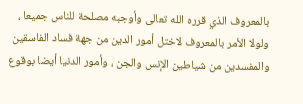بالمعروف الذي قرره الله تعالى وأوجبه مصلحة للناس جميعا ، ولولا الأمر بالمعروف لاختل أمور الدين من جهة فساد الفاسقين والمفسدين من شياطين الإنس والجن ، وأمور الدنيا أيضا بوقوع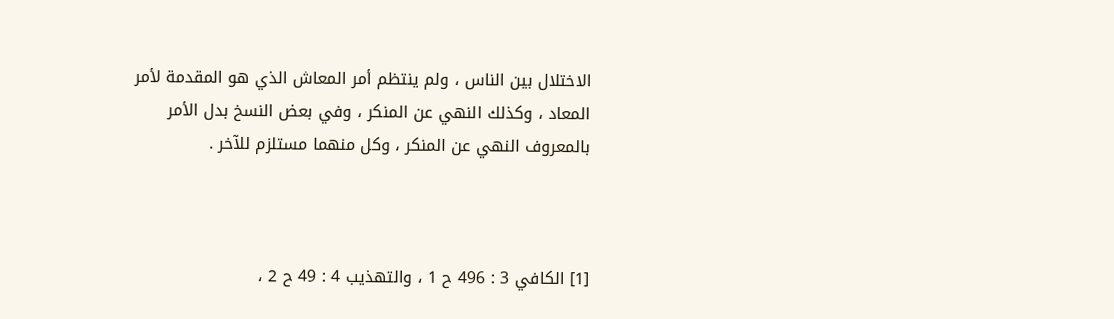الاختلال بين الناس ، ولم ينتظم أمر المعاش الذي هو المقدمة لأمر المعاد ، وكذلك النهي عن المنكر ، وفي بعض النسخ بدل الأمر بالمعروف النهي عن المنكر ، وكل منهما مستلزم للآخر .



[1] الكافي 3 : 496 ح 1 ، والتهذيب 4 : 49 ح 2 ،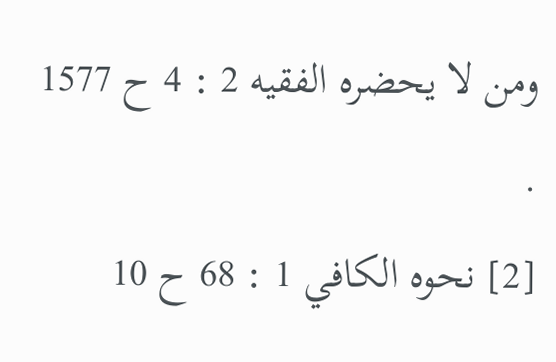ومن لا يحضره الفقيه 2 : 4 ح 1577 .
[2] نحوه الكافي 1 : 68 ح 10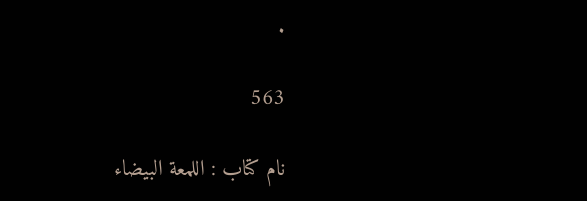.

563

نام کتاب : اللمعة البيضاء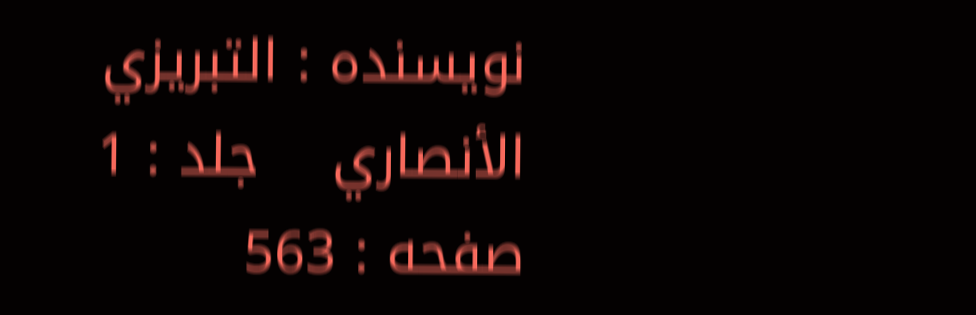نویسنده : التبريزي الأنصاري    جلد : 1  صفحه : 563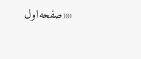««صفحه‌اول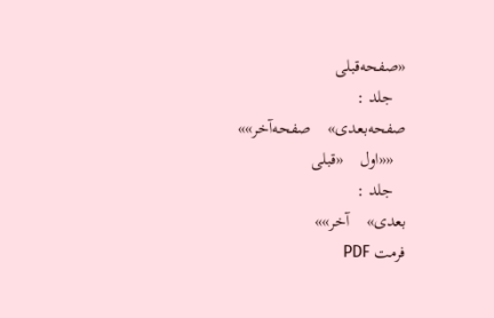«صفحه‌قبلی
   جلد :
صفحه‌بعدی»    صفحه‌آخر»»
   ««اول    «قبلی
   جلد :
بعدی»    آخر»»
فرمت PDF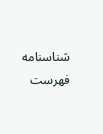شناسنامه فهرست